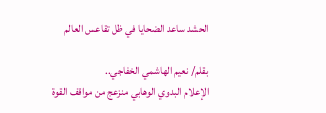الحشد ساعد الضحايا في ظل تقاعس العالم

بقلم/ نعيم الهاشمي الخفاجي..
الإعلام البدوي الوهابي منزعج من مواقف القوة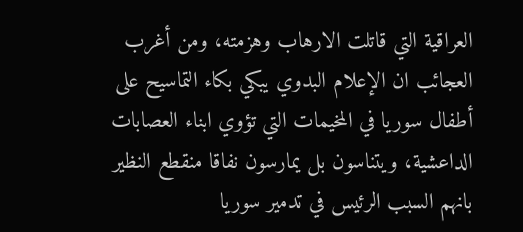العراقية التي قاتلت الارهاب وهزمته، ومن أغرب العجائب ان الإعلام البدوي يبكي بكاء التماسيح على أطفال سوريا في المخيمات التي تؤوي ابناء العصابات الداعشية، ويتناسون بل يمارسون نفاقا منقطع النظير بانهم السبب الرئيس في تدمير سوريا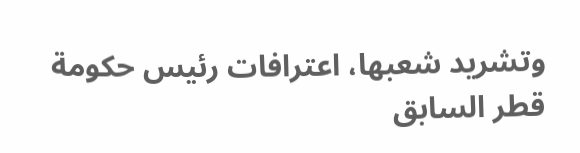وتشريد شعبها، اعترافات رئيس حكومة قطر السابق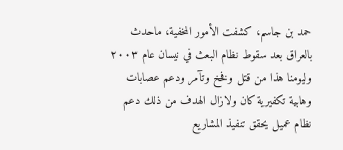حمد بن جاسم، كشفت الأمور المخفية، ماحدث بالعراق بعد سقوط نظام البعث في نيسان عام ٢٠٠٣ وليومنا هذا من قتل وفخخ وتآمر ودعم عصابات وهابية تكفيرية كان ولازال الهدف من ذلك دعم نظام عميل يحقق تنفيذ المشاريع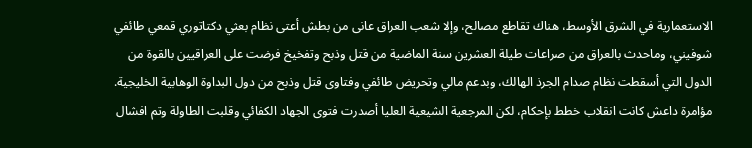الاستعمارية في الشرق الأوسط، هناك تقاطع مصالح، وإلا شعب العراق عانى من بطش أعتى نظام بعثي دكتاتوري قمعي طائفي شوفيني، وماحدث بالعراق من صراعات طيلة العشرين سنة الماضية من قتل وذبح وتفخيخ فرضت على العراقيين بالقوة من الدول التي أسقطت نظام صدام الجرذ الهالك، وبدعم مالي وتحريض طائفي وفتاوى قتل وذبح من دول البداوة الوهابية الخليجية.
مؤامرة داعش كانت انقلاب خطط بإحكام، لكن المرجعية الشيعية العليا أصدرت فتوى الجهاد الكفائي وقلبت الطاولة وتم افشال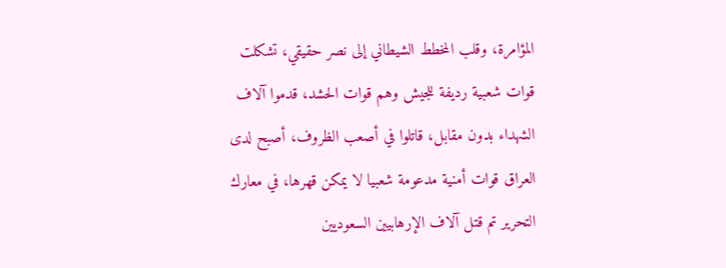المؤامرة، وقلب المخطط الشيطاني إلى نصر حقيقي، تشكلت قوات شعبية رديفة للجيش وهم قوات الحشد، قدموا آلاف الشهداء بدون مقابل، قاتلوا في أصعب الظروف، أصبح لدى العراق قوات أمنية مدعومة شعبيا لا يمكن قهرها، في معارك التحرير تم قتل آلاف الإرهابيين السعوديين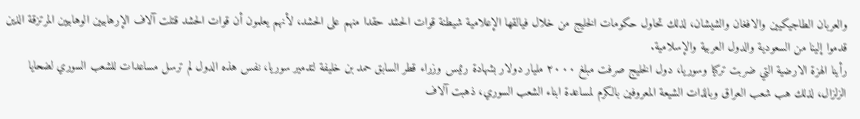والعربان الطاجيكيين والافغان والشيشان، لذلك تحاول حكومات الخليج من خلال فيالقها الإعلامية شيطنة قوات الحشد حقدا منهم على الحشد، لأنهم يعلمون أن قوات الحشد قتلت آلاف الإرهابيين الوهابيين المرتزقة الذين قدموا إلينا من السعودية والدول العربية والإسلامية.
رأينا الهزة الارضية التي ضربت تركيا وسوريا، دول الخليج صرفت مبلغ ٢٠٠٠ مليار دولار بشهادة رئيس وزراء قطر السابق حمد بن خليفة لتدمير سوريا، نفس هذه الدول لم ترسل مساعدات للشعب السوري لضحايا الزلزال، لذلك هب شعب العراق وبالذات الشيعة المعروفين بالكرم لمساعدة ابناء الشعب السوري، ذهبت آلاف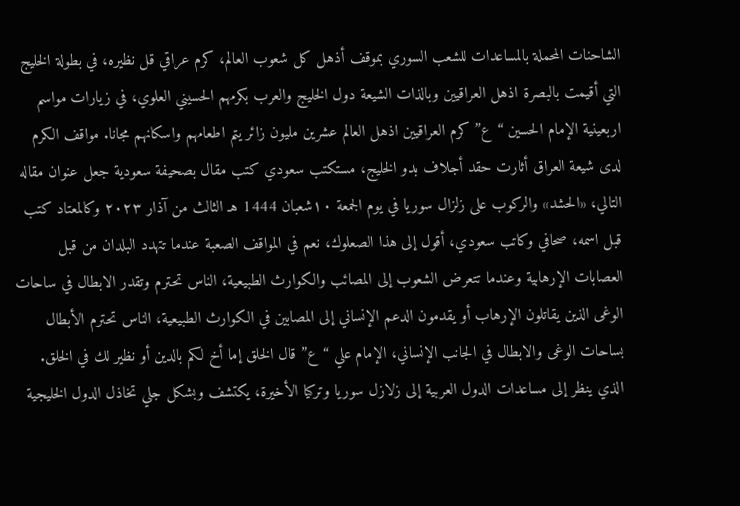الشاحنات المحملة بالمساعدات للشعب السوري بموقف أذهل كل شعوب العالم، كرم عراقي قل نظيره، في بطولة الخليج التي أقيمت بالبصرة اذهل العراقيين وبالذات الشيعة دول الخليج والعرب بكرمهم الحسيني العلوي، في زيارات مواسم اربعينية الإمام الحسين “ع” كرم العراقيين اذهل العالم عشرين مليون زائر يتم اطعامهم واسكانهم مجانا. مواقف الكرم لدى شيعة العراق أثارت حقد أجلاف بدو الخليج، مستكتب سعودي كتب مقال بصحيفة سعودية جعل عنوان مقاله التالي، «الحشد» والركوب على زلزال سوريا في يوم الجمعة ١٠شعبان 1444 هـ الثالث من آذار ٢٠٢٣ وكالمعتاد كتب قبل اسمه، صحافي وكاتب سعودي، أقول إلى هذا الصعلوك، نعم في المواقف الصعبة عندما تتهدد البلدان من قبل العصابات الإرهابية وعندما تتعرض الشعوب إلى المصائب والكوارث الطبيعية، الناس تحترم وتقدر الابطال في ساحات الوغى الذين يقاتلون الإرهاب أو يقدمون الدعم الإنساني إلى المصابين في الكوارث الطبيعية، الناس تحترم الأبطال بساحات الوغى والابطال في الجانب الإنساني، الإمام علي “ع” قال الخلق إما أخ لكم بالدين أو نظير لك في الخلق. الذي ينظر إلى مساعدات الدول العربية إلى زلازل سوريا وتركيا الأخيرة، يكتشف وبشكل جلي تخاذل الدول الخليجية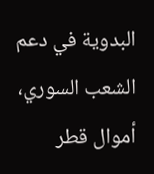البدوية في دعم الشعب السوري، أموال قطر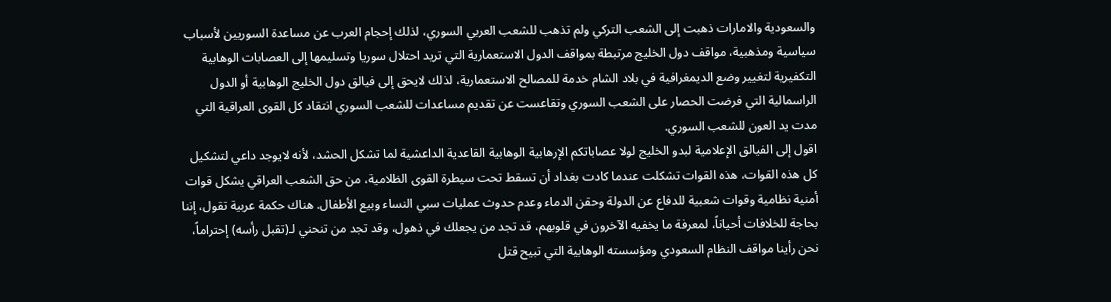والسعودية والامارات ذهبت إلى الشعب التركي ولم تذهب للشعب العربي السوري، لذلك إحجام العرب عن مساعدة السوريين لأسباب سياسية ومذهبية، مواقف دول الخليج مرتبطة بمواقف الدول الاستعمارية التي تريد احتلال سوريا وتسليمها إلى العصابات الوهابية التكفيرية لتغيير وضع الديمغرافية في بلاد الشام خدمة للمصالح الاستعمارية، لذلك لايحق إلى فيالق دول الخليج الوهابية أو الدول الراسمالية التي فرضت الحصار على الشعب السوري وتقاعست عن تقديم مساعدات للشعب السوري انتقاد كل القوى العراقية التي مدت يد العون للشعب السوري.
اقول إلى الفيالق الإعلامية لبدو الخليج لولا عصاباتكم الإرهابية الوهابية القاعدية الداعشية لما تشكل الحشد، لأنه لايوجد داعي لتشكيل كل هذه القوات، هذه القوات تشكلت عندما كادت بغداد أن تسقط تحت سيطرة القوى الظلامية، من حق الشعب العراقي يشكل قوات أمنية نظامية وقوات شعبية للدفاع عن الدولة وحقن الدماء وعدم حدوث عمليات سبي النساء وبيع الأطفال. هناك حكمة عربية تقول، إننا بحاجة للخلافات أحياناً، لمعرفة ما يخفيه الآخرون في قلوبهم، قد تجد من يجعلك في ذهول، وقد تجد من تنحني لـ(تقبل رأسه) إحتراماً، نحن رأينا مواقف النظام السعودي ومؤسسته الوهابية التي تبيح قتل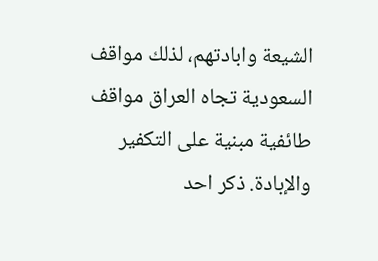الشيعة وابادتهم، لذلك مواقف السعودية تجاه العراق مواقف طائفية مبنية على التكفير والإبادة. ذكر احد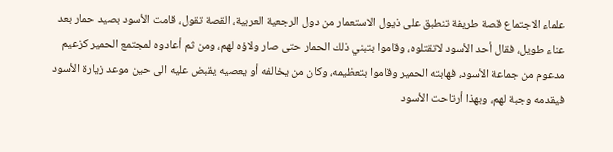علماء الاجتماع قصة طريفة تنطبق على ذيول الاستعمار من دول الرجعية العربية، القصة تقول، قامت الأسود بصيد حمار بعد عناء طويل، فقال أحد الأسود لاتقتلوه، وقاموا بتبني ذلك الحمار حتى صار ولاؤه لهم، ومن ثم أعادوه لمجتمع الحمير كزعيم مدعوم من جماعة الأسود، فهابته الحمير وقاموا بتعظيمه، وكان من يخالفه أو يعصيه يقبض عليه الى حين موعد زيارة الأسود فيقدمه وجبة لهم، وبهذا أرتاحت الأسود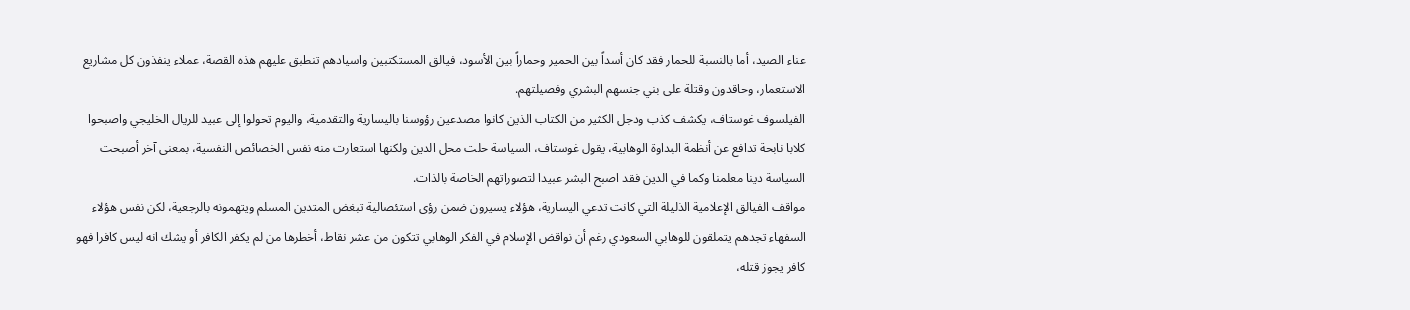عناء الصيد، أما بالنسبة للحمار فقد كان أسداً بين الحمير وحماراً بين الأسود، فيالق المستكتبين واسيادهم تنطبق عليهم هذه القصة، عملاء ينفذون كل مشاريع الاستعمار، وحاقدون وقتلة على بني جنسهم البشري وفصيلتهم.
الفيلسوف غوستاف، يكشف كذب ودجل الكثير من الكتاب الذين كانوا مصدعين رؤوسنا باليسارية والتقدمية، واليوم تحولوا إلى عبيد للريال الخليجي واصبحوا كلابا نابحة تدافع عن أنظمة البداوة الوهابية، يقول غوستاف، السياسة حلت محل الدين ولكنها استعارت منه نفس الخصائص النفسية، بمعنى آخر أصبحت السياسة دينا معلمنا وكما في الدين فقد اصبح البشر عبيدا لتصوراتهم الخاصة بالذات.
مواقف الفيالق الإعلامية الذليلة التي كانت تدعي اليسارية، هؤلاء يسيرون ضمن رؤى استئصالية تبغض المتدين المسلم ويتهمونه بالرجعية، لكن نفس هؤلاء السفهاء تجدهم يتملقون للوهابي السعودي رغم أن نواقض الإسلام في الفكر الوهابي تتكون من عشر نقاط، أخطرها من لم يكفر الكافر أو يشك انه ليس كافرا فهو كافر يجوز قتله،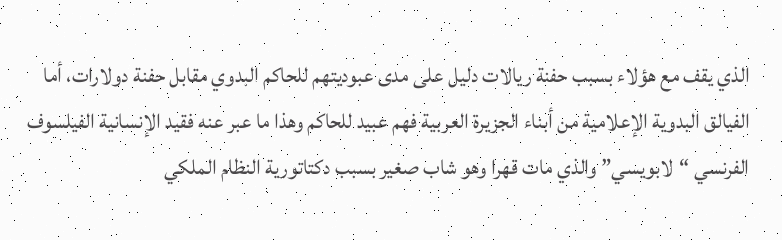الذي يقف مع هؤلاء بسبب حفنة ريالات دليل على مدى عبوديتهم للحاكم البدوي مقابل حفنة دولارات، أما الفيالق البدوية الإعلامية من أبناء الجزيرة العربية فهم عبيد للحاكم وهذا ما عبر عنه فقيد الإنسانية الفيلسوف الفرنسي “لابويسي” والذي مات قهرا وهو شاب صغير بسبب دكتاتورية النظام الملكي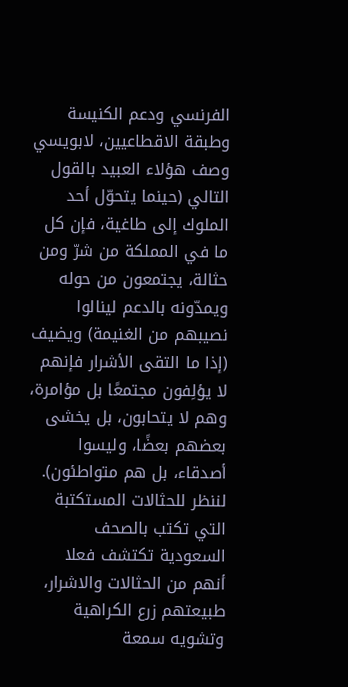الفرنسي ودعم الكنيسة وطبقة الاقطاعيين، لابويسي وصف هؤلاء العبيد بالقول التالي (حينما يتحوّل أحد الملوك إلى طاغية، فإن كل ما في المملكة من شرّ ومن حثالة، يجتمعون من حوله ويمدّونه بالدعم لينالوا نصيبهم من الغنيمة) ويضيف (إذا ما التقى الأشرار فإنهم لا يؤلِفون مجتمعًا بل مؤامرة، وهم لا يتحابون، بل يخشى بعضهم بعضًا، وليسوا أصدقاء، بل هم متواطئون).
لننظر للحثالات المستكتبة التي تكتب بالصحف السعودية تكتشف فعلا أنهم من الحثالات والاشرار، طبيعتهم زرع الكراهية وتشويه سمعة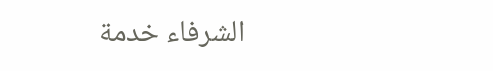الشرفاء خدمة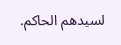لسيدهم الحاكم.